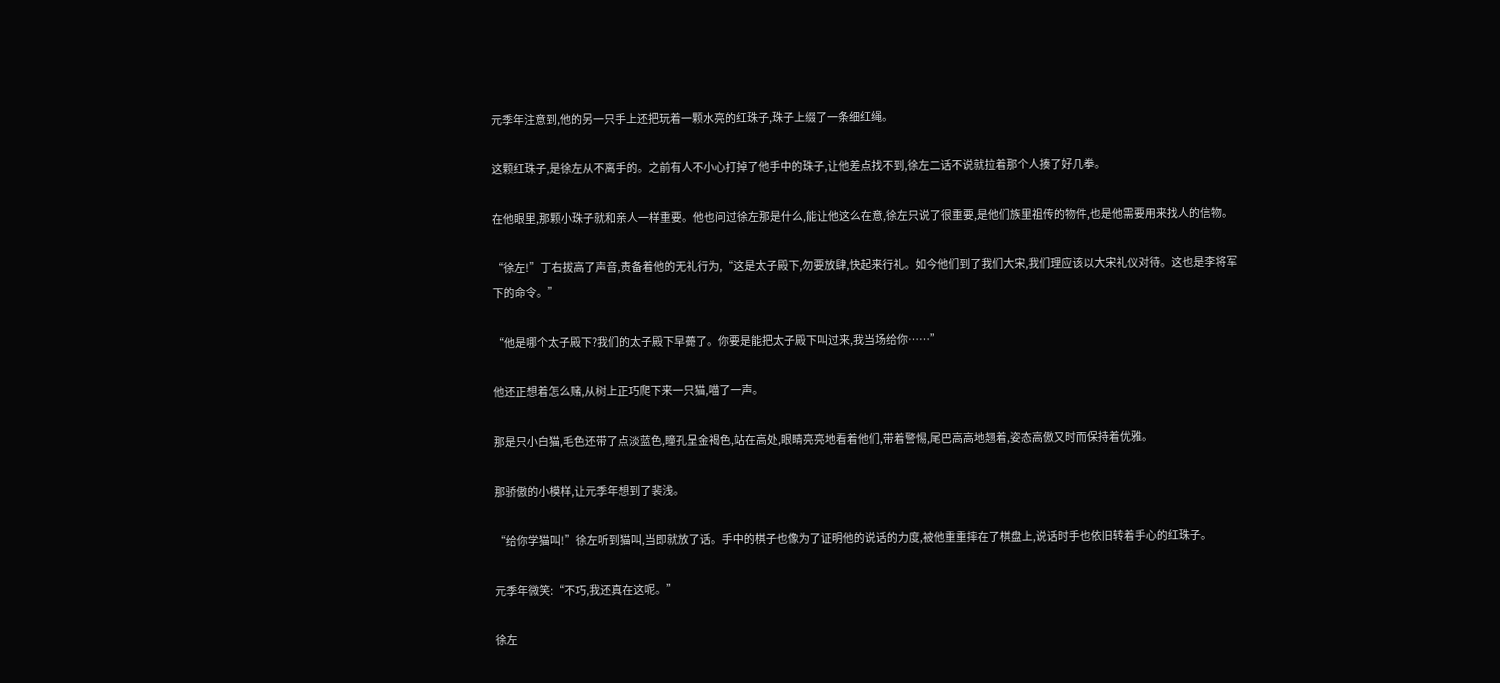元季年注意到,他的另一只手上还把玩着一颗水亮的红珠子,珠子上缀了一条细红绳。

这颗红珠子,是徐左从不离手的。之前有人不小心打掉了他手中的珠子,让他差点找不到,徐左二话不说就拉着那个人揍了好几拳。

在他眼里,那颗小珠子就和亲人一样重要。他也问过徐左那是什么,能让他这么在意,徐左只说了很重要,是他们族里祖传的物件,也是他需要用来找人的信物。

“徐左!”丁右拔高了声音,责备着他的无礼行为,“这是太子殿下,勿要放肆,快起来行礼。如今他们到了我们大宋,我们理应该以大宋礼仪对待。这也是李将军下的命令。”

“他是哪个太子殿下?我们的太子殿下早薨了。你要是能把太子殿下叫过来,我当场给你……”

他还正想着怎么赌,从树上正巧爬下来一只猫,喵了一声。

那是只小白猫,毛色还带了点淡蓝色,瞳孔呈金褐色,站在高处,眼睛亮亮地看着他们,带着警惕,尾巴高高地翘着,姿态高傲又时而保持着优雅。

那骄傲的小模样,让元季年想到了裴浅。

“给你学猫叫!”徐左听到猫叫,当即就放了话。手中的棋子也像为了证明他的说话的力度,被他重重摔在了棋盘上,说话时手也依旧转着手心的红珠子。

元季年微笑:“不巧,我还真在这呢。”

徐左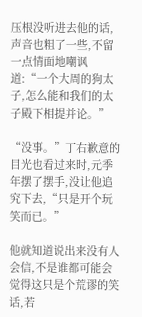压根没听进去他的话,声音也粗了一些,不留一点情面地嘲讽道:“一个大周的狗太子,怎么能和我们的太子殿下相提并论。”

“没事。”丁右歉意的目光也看过来时,元季年摆了摆手,没让他追究下去,“只是开个玩笑而已。”

他就知道说出来没有人会信,不是谁都可能会觉得这只是个荒谬的笑话,若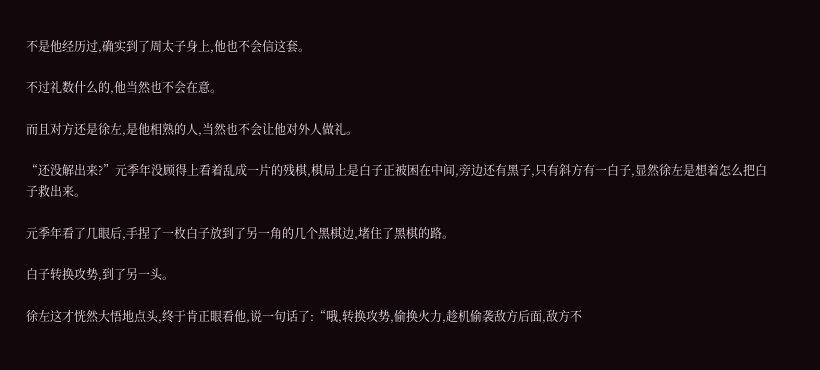不是他经历过,确实到了周太子身上,他也不会信这套。

不过礼数什么的,他当然也不会在意。

而且对方还是徐左,是他相熟的人,当然也不会让他对外人做礼。

“还没解出来?”元季年没顾得上看着乱成一片的残棋,棋局上是白子正被困在中间,旁边还有黑子,只有斜方有一白子,显然徐左是想着怎么把白子救出来。

元季年看了几眼后,手捏了一枚白子放到了另一角的几个黑棋边,堵住了黑棋的路。

白子转换攻势,到了另一头。

徐左这才恍然大悟地点头,终于肯正眼看他,说一句话了:“哦,转换攻势,偷换火力,趁机偷袭敌方后面,敌方不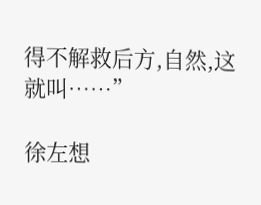得不解救后方,自然,这就叫……”

徐左想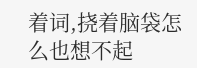着词,挠着脑袋怎么也想不起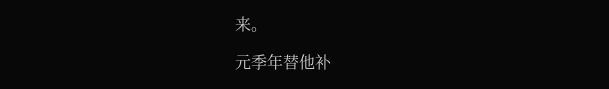来。

元季年替他补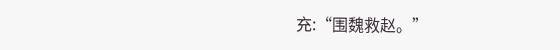充:“围魏救赵。”